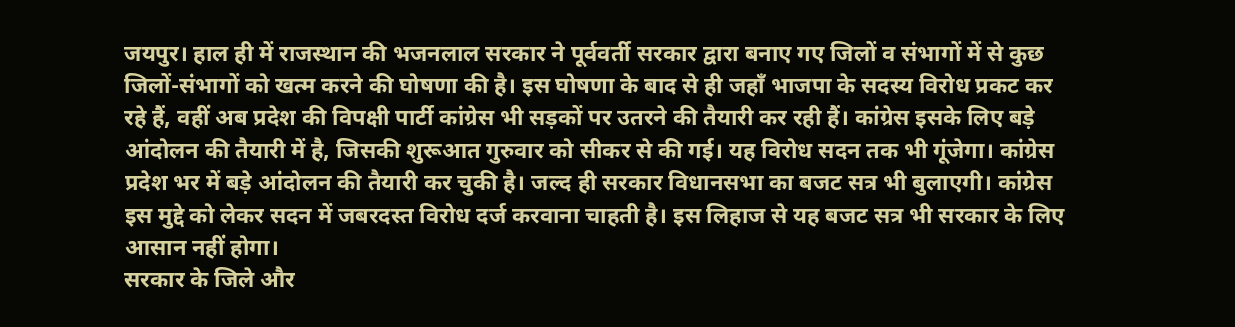जयपुर। हाल ही में राजस्थान की भजनलाल सरकार ने पूर्ववर्ती सरकार द्वारा बनाए गए जिलों व संभागों में से कुछ जिलों-संभागों को खत्म करने की घोषणा की है। इस घोषणा के बाद से ही जहाँ भाजपा के सदस्य विरोध प्रकट कर रहे हैं, वहीं अब प्रदेश की विपक्षी पार्टी कांग्रेस भी सड़कों पर उतरने की तैयारी कर रही हैं। कांग्रेस इसके लिए बड़े आंदोलन की तैयारी में है, जिसकी शुरूआत गुरुवार को सीकर से की गई। यह विरोध सदन तक भी गूंजेगा। कांग्रेस प्रदेश भर में बड़े आंदोलन की तैयारी कर चुकी है। जल्द ही सरकार विधानसभा का बजट सत्र भी बुलाएगी। कांग्रेस इस मुद्दे को लेकर सदन में जबरदस्त विरोध दर्ज करवाना चाहती है। इस लिहाज से यह बजट सत्र भी सरकार के लिए आसान नहीं होगा।
सरकार के जिले और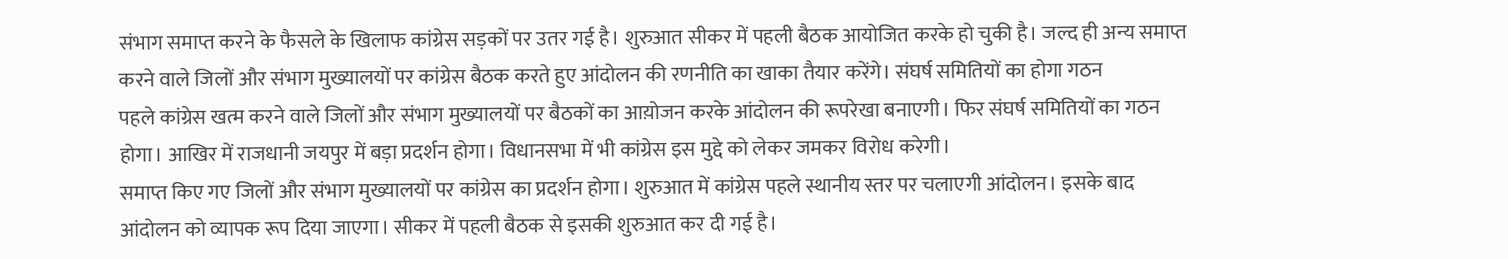संभाग समाप्त करने के फैसले के खिलाफ कांग्रेस सड़कों पर उतर गई है। शुरुआत सीकर में पहली बैठक आयोजित करके हो चुकी है। जल्द ही अन्य समाप्त करने वाले जिलों और संभाग मुख्यालयों पर कांग्रेस बैठक करते हुए आंदोलन की रणनीति का खाका तैयार करेंगे। संघर्ष समितियों का होगा गठन
पहले कांग्रेस खत्म करने वाले जिलों और संभाग मुख्यालयों पर बैठकों का आय़ोजन करके आंदोलन की रूपरेखा बनाएगी। फिर संघर्ष समितियों का गठन होगा। आखिर में राजधानी जयपुर में बड़ा प्रदर्शन होगा। विधानसभा में भी कांग्रेस इस मुद्दे को लेकर जमकर विरोध करेगी।
समाप्त किए गए जिलों और संभाग मुख्यालयों पर कांग्रेस का प्रदर्शन होगा। शुरुआत में कांग्रेस पहले स्थानीय स्तर पर चलाएगी आंदोलन। इसके बाद आंदोलन को व्यापक रूप दिया जाएगा। सीकर में पहली बैठक से इसकी शुरुआत कर दी गई है।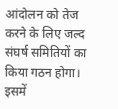आंदोलन को तेज करने के लिए जल्द संघर्ष समितियों का किया गठन होगा। इसमें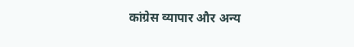कांग्रेस व्यापार और अन्य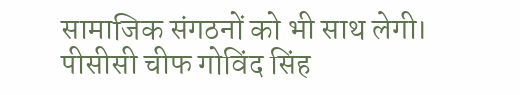सामाजिक संगठनों को भी साथ लेगी। पीसीसी चीफ गोविंद सिंह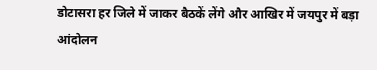डोटासरा हर जिले में जाकर बैठकें लेंगे और आखिर में जयपुर में बड़ा आंदोलन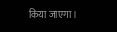किया जाएगा।